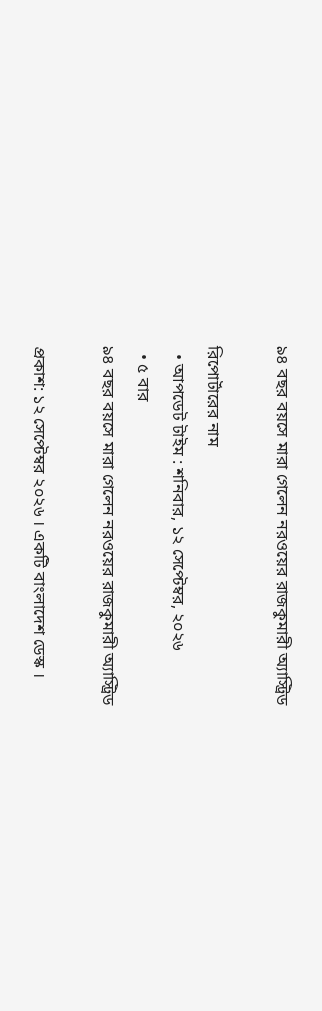৯৪ বছর বয়সে মারা গেলেন নরওয়ের রাজকুমারী অ্যাস্ট্রিড

রিপোর্টারের নাম
  • আপডেট টাইম : শনিবার, ১২ সেপ্টেম্বর, ২০২৬
  • ৫ বার
৯৪ বছর বয়সে মারা গেলেন নরওয়ের রাজকুমারী অ্যাস্ট্রিড

প্রকাশ: ১২ সেপ্টেম্বর ২০২৬ । একটি বাংলাদেশ ডেস্ক ।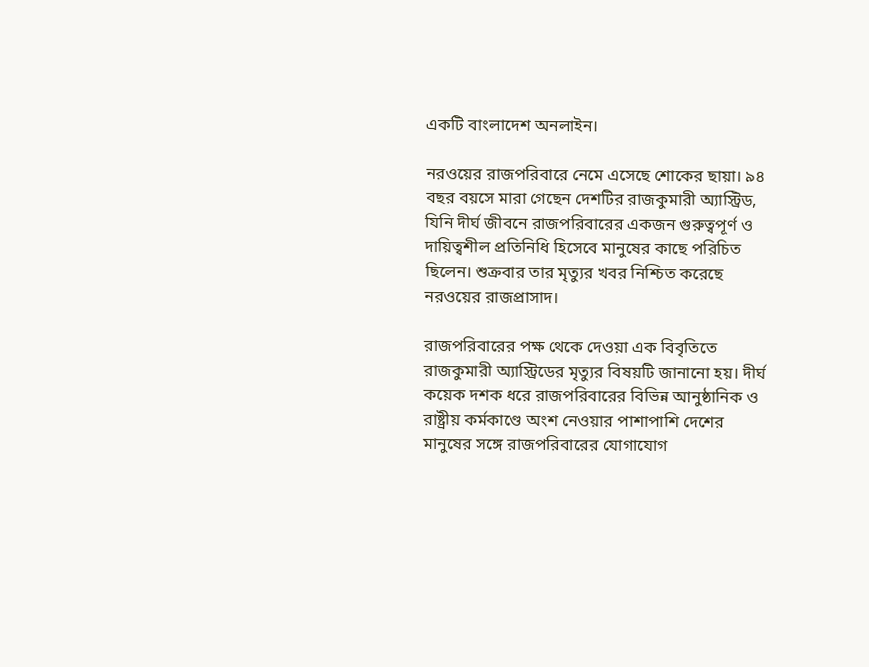একটি বাংলাদেশ অনলাইন।

নরওয়ের রাজপরিবারে নেমে এসেছে শোকের ছায়া। ৯৪ বছর বয়সে মারা গেছেন দেশটির রাজকুমারী অ্যাস্ট্রিড, যিনি দীর্ঘ জীবনে রাজপরিবারের একজন গুরুত্বপূর্ণ ও দায়িত্বশীল প্রতিনিধি হিসেবে মানুষের কাছে পরিচিত ছিলেন। শুক্রবার তার মৃত্যুর খবর নিশ্চিত করেছে নরওয়ের রাজপ্রাসাদ।

রাজপরিবারের পক্ষ থেকে দেওয়া এক বিবৃতিতে রাজকুমারী অ্যাস্ট্রিডের মৃত্যুর বিষয়টি জানানো হয়। দীর্ঘ কয়েক দশক ধরে রাজপরিবারের বিভিন্ন আনুষ্ঠানিক ও রাষ্ট্রীয় কর্মকাণ্ডে অংশ নেওয়ার পাশাপাশি দেশের মানুষের সঙ্গে রাজপরিবারের যোগাযোগ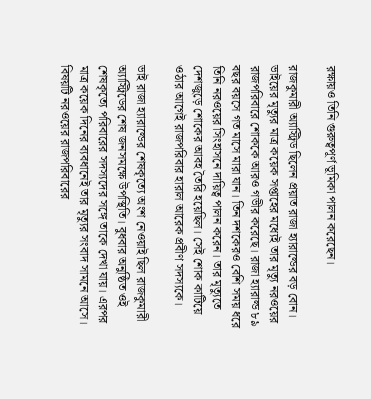রক্ষায়ও তিনি গুরুত্বপূর্ণ ভূমিকা পালন করেছেন।

রাজকুমারী অ্যাস্ট্রিড ছিলেন প্রয়াত রাজা হ্যারাল্ডের বড় বোন। ভাইয়ের মৃত্যুর মাত্র কয়েক সপ্তাহের মধ্যেই তার মৃত্যু নরওয়ের রাজপরিবারে শোককে আরও গভীর করেছে। রাজা হ্যারাল্ড ৮৯ বছর বয়সে গত মাসে মারা যান। তিন দশকেরও বেশি সময় ধরে তিনি নরওয়ের সিংহাসনে দায়িত্ব পালন করেন। তার মৃত্যুতে দেশজুড়ে শোকের আবহ তৈরি হয়েছিল। সেই শোক কাটিয়ে ওঠার আগেই রাজপরিবার হারাল আরেক প্রবীণ সদস্যকে।

ভাই রাজা হ্যারাল্ডের শেষকৃত্যে অংশ নেওয়াই ছিল রাজকুমারী অ্যাস্ট্রিডের শেষ জনসমক্ষে উপস্থিতি। বুধবার অনুষ্ঠিত ওই শেষকৃত্যে পরিবারের সদস্যদের সঙ্গে তাকে দেখা যায়। এরপর মাত্র কয়েক দিনের ব্যবধানেই তার মৃত্যুর সংবাদ সামনে আসে। বিষয়টি নরওয়ের রাজপরিবারের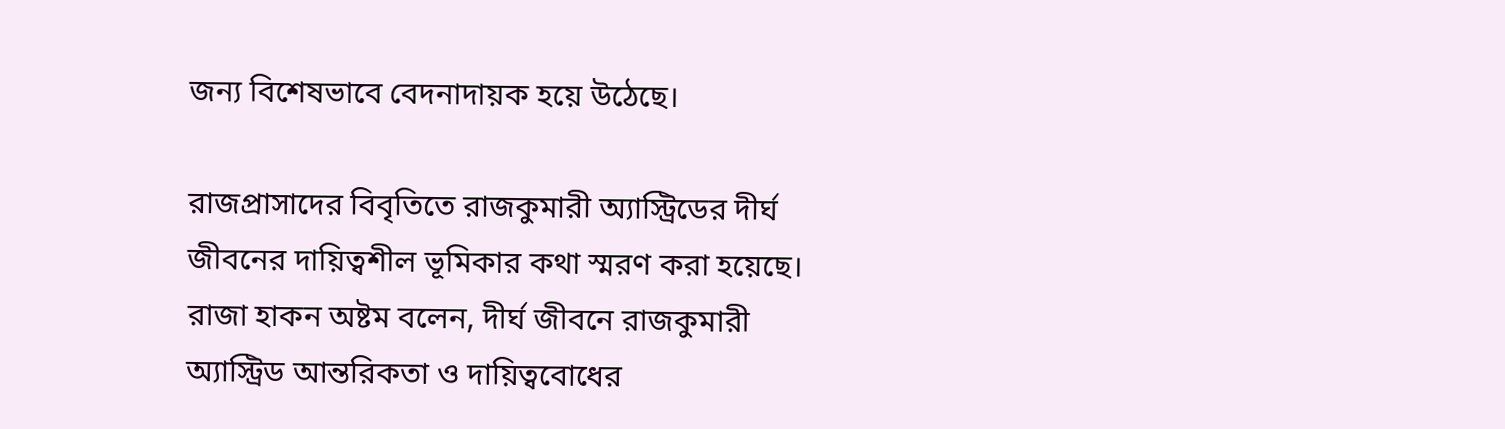জন্য বিশেষভাবে বেদনাদায়ক হয়ে উঠেছে।

রাজপ্রাসাদের বিবৃতিতে রাজকুমারী অ্যাস্ট্রিডের দীর্ঘ জীবনের দায়িত্বশীল ভূমিকার কথা স্মরণ করা হয়েছে। রাজা হাকন অষ্টম বলেন, দীর্ঘ জীবনে রাজকুমারী অ্যাস্ট্রিড আন্তরিকতা ও দায়িত্ববোধের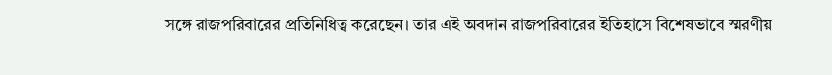সঙ্গে রাজপরিবারের প্রতিনিধিত্ব করেছেন। তার এই অবদান রাজপরিবারের ইতিহাসে বিশেষভাবে স্মরণীয়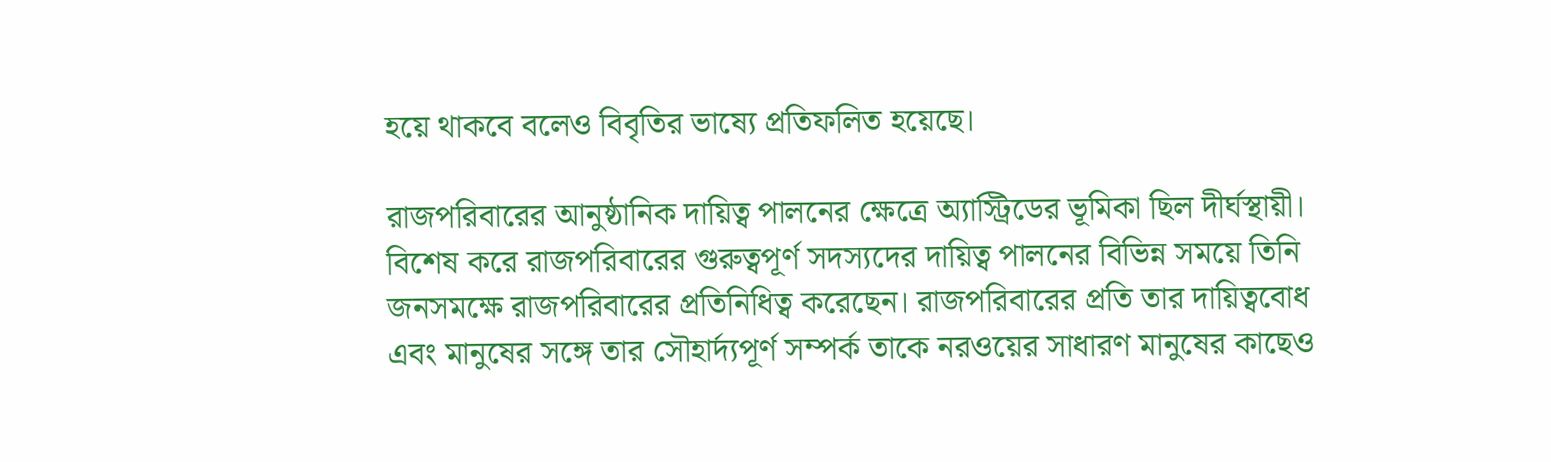হয়ে থাকবে বলেও বিবৃতির ভাষ্যে প্রতিফলিত হয়েছে।

রাজপরিবারের আনুষ্ঠানিক দায়িত্ব পালনের ক্ষেত্রে অ্যাস্ট্রিডের ভূমিকা ছিল দীর্ঘস্থায়ী। বিশেষ করে রাজপরিবারের গুরুত্বপূর্ণ সদস্যদের দায়িত্ব পালনের বিভিন্ন সময়ে তিনি জনসমক্ষে রাজপরিবারের প্রতিনিধিত্ব করেছেন। রাজপরিবারের প্রতি তার দায়িত্ববোধ এবং মানুষের সঙ্গে তার সৌহার্দ্যপূর্ণ সম্পর্ক তাকে নরওয়ের সাধারণ মানুষের কাছেও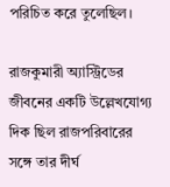পরিচিত করে তুলেছিল।

রাজকুমারী অ্যাস্ট্রিডের জীবনের একটি উল্লেখযোগ্য দিক ছিল রাজপরিবারের সঙ্গে তার দীর্ঘ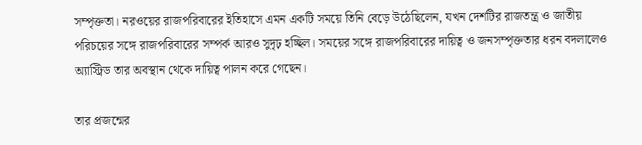সম্পৃক্ততা। নরওয়ের রাজপরিবারের ইতিহাসে এমন একটি সময়ে তিনি বেড়ে উঠেছিলেন, যখন দেশটির রাজতন্ত্র ও জাতীয় পরিচয়ের সঙ্গে রাজপরিবারের সম্পর্ক আরও সুদৃঢ় হচ্ছিল। সময়ের সঙ্গে রাজপরিবারের দায়িত্ব ও জনসম্পৃক্ততার ধরন বদলালেও অ্যাস্ট্রিড তার অবস্থান থেকে দায়িত্ব পালন করে গেছেন।

তার প্রজন্মের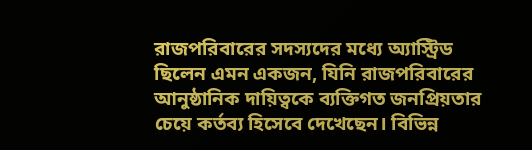রাজপরিবারের সদস্যদের মধ্যে অ্যাস্ট্রিড ছিলেন এমন একজন, যিনি রাজপরিবারের আনুষ্ঠানিক দায়িত্বকে ব্যক্তিগত জনপ্রিয়তার চেয়ে কর্তব্য হিসেবে দেখেছেন। বিভিন্ন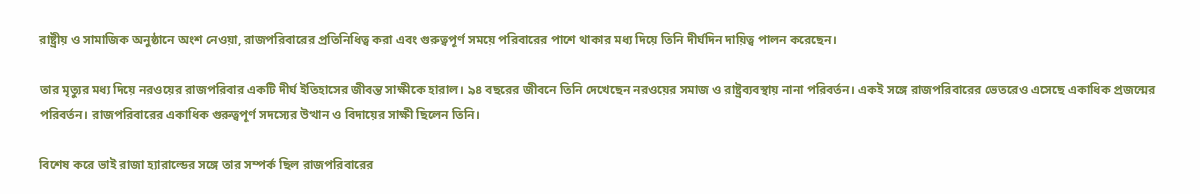রাষ্ট্রীয় ও সামাজিক অনুষ্ঠানে অংশ নেওয়া, রাজপরিবারের প্রতিনিধিত্ব করা এবং গুরুত্বপূর্ণ সময়ে পরিবারের পাশে থাকার মধ্য দিয়ে তিনি দীর্ঘদিন দায়িত্ব পালন করেছেন।

তার মৃত্যুর মধ্য দিয়ে নরওয়ের রাজপরিবার একটি দীর্ঘ ইতিহাসের জীবন্ত সাক্ষীকে হারাল। ৯৪ বছরের জীবনে তিনি দেখেছেন নরওয়ের সমাজ ও রাষ্ট্রব্যবস্থায় নানা পরিবর্তন। একই সঙ্গে রাজপরিবারের ভেতরেও এসেছে একাধিক প্রজন্মের পরিবর্তন। রাজপরিবারের একাধিক গুরুত্বপূর্ণ সদস্যের উত্থান ও বিদায়ের সাক্ষী ছিলেন তিনি।

বিশেষ করে ভাই রাজা হ্যারাল্ডের সঙ্গে তার সম্পর্ক ছিল রাজপরিবারের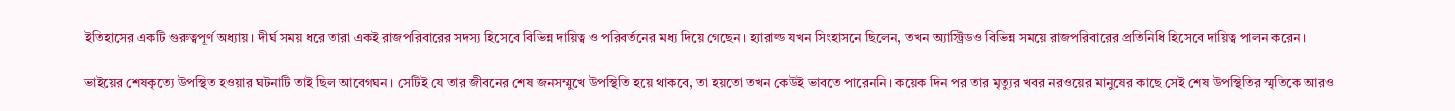ইতিহাসের একটি গুরুত্বপূর্ণ অধ্যায়। দীর্ঘ সময় ধরে তারা একই রাজপরিবারের সদস্য হিসেবে বিভিন্ন দায়িত্ব ও পরিবর্তনের মধ্য দিয়ে গেছেন। হ্যারাল্ড যখন সিংহাসনে ছিলেন, তখন অ্যাস্ট্রিডও বিভিন্ন সময়ে রাজপরিবারের প্রতিনিধি হিসেবে দায়িত্ব পালন করেন।

ভাইয়ের শেষকৃত্যে উপস্থিত হওয়ার ঘটনাটি তাই ছিল আবেগঘন। সেটিই যে তার জীবনের শেষ জনসম্মুখে উপস্থিতি হয়ে থাকবে, তা হয়তো তখন কেউই ভাবতে পারেননি। কয়েক দিন পর তার মৃত্যুর খবর নরওয়ের মানুষের কাছে সেই শেষ উপস্থিতির স্মৃতিকে আরও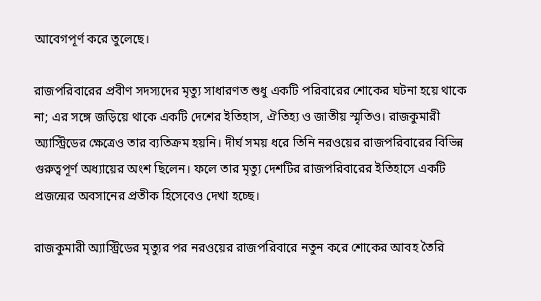আবেগপূর্ণ করে তুলেছে।

রাজপরিবারের প্রবীণ সদস্যদের মৃত্যু সাধারণত শুধু একটি পরিবারের শোকের ঘটনা হয়ে থাকে না; এর সঙ্গে জড়িয়ে থাকে একটি দেশের ইতিহাস, ঐতিহ্য ও জাতীয় স্মৃতিও। রাজকুমারী অ্যাস্ট্রিডের ক্ষেত্রেও তার ব্যতিক্রম হয়নি। দীর্ঘ সময় ধরে তিনি নরওয়ের রাজপরিবারের বিভিন্ন গুরুত্বপূর্ণ অধ্যায়ের অংশ ছিলেন। ফলে তার মৃত্যু দেশটির রাজপরিবারের ইতিহাসে একটি প্রজন্মের অবসানের প্রতীক হিসেবেও দেখা হচ্ছে।

রাজকুমারী অ্যাস্ট্রিডের মৃত্যুর পর নরওয়ের রাজপরিবারে নতুন করে শোকের আবহ তৈরি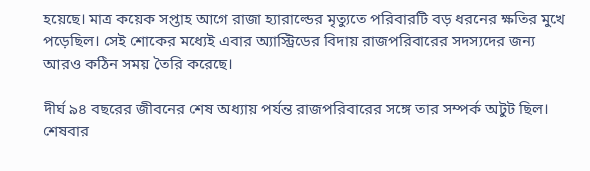হয়েছে। মাত্র কয়েক সপ্তাহ আগে রাজা হ্যারাল্ডের মৃত্যুতে পরিবারটি বড় ধরনের ক্ষতির মুখে পড়েছিল। সেই শোকের মধ্যেই এবার অ্যাস্ট্রিডের বিদায় রাজপরিবারের সদস্যদের জন্য আরও কঠিন সময় তৈরি করেছে।

দীর্ঘ ৯৪ বছরের জীবনের শেষ অধ্যায় পর্যন্ত রাজপরিবারের সঙ্গে তার সম্পর্ক অটুট ছিল। শেষবার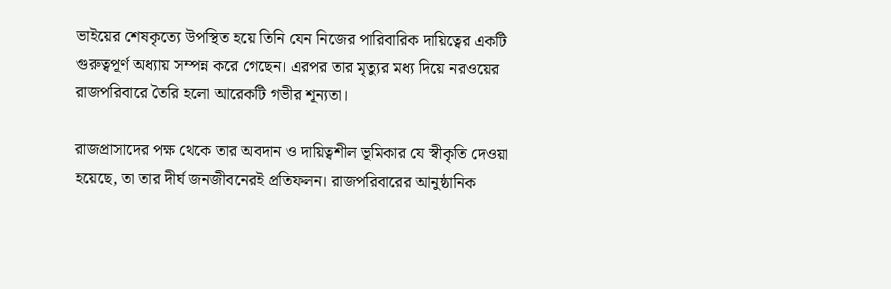ভাইয়ের শেষকৃত্যে উপস্থিত হয়ে তিনি যেন নিজের পারিবারিক দায়িত্বের একটি গুরুত্বপূর্ণ অধ্যায় সম্পন্ন করে গেছেন। এরপর তার মৃত্যুর মধ্য দিয়ে নরওয়ের রাজপরিবারে তৈরি হলো আরেকটি গভীর শূন্যতা।

রাজপ্রাসাদের পক্ষ থেকে তার অবদান ও দায়িত্বশীল ভূমিকার যে স্বীকৃতি দেওয়া হয়েছে, তা তার দীর্ঘ জনজীবনেরই প্রতিফলন। রাজপরিবারের আনুষ্ঠানিক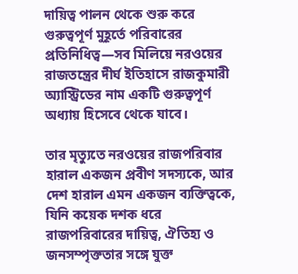দায়িত্ব পালন থেকে শুরু করে গুরুত্বপূর্ণ মুহূর্তে পরিবারের প্রতিনিধিত্ব—সব মিলিয়ে নরওয়ের রাজতন্ত্রের দীর্ঘ ইতিহাসে রাজকুমারী অ্যাস্ট্রিডের নাম একটি গুরুত্বপূর্ণ অধ্যায় হিসেবে থেকে যাবে।

তার মৃত্যুতে নরওয়ের রাজপরিবার হারাল একজন প্রবীণ সদস্যকে, আর দেশ হারাল এমন একজন ব্যক্তিত্বকে, যিনি কয়েক দশক ধরে রাজপরিবারের দায়িত্ব, ঐতিহ্য ও জনসম্পৃক্ততার সঙ্গে যুক্ত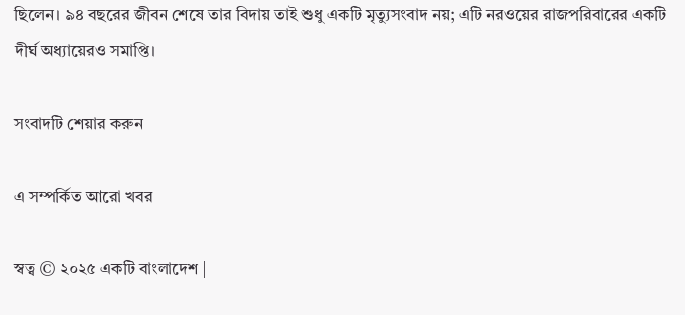ছিলেন। ৯৪ বছরের জীবন শেষে তার বিদায় তাই শুধু একটি মৃত্যুসংবাদ নয়; এটি নরওয়ের রাজপরিবারের একটি দীর্ঘ অধ্যায়েরও সমাপ্তি।

সংবাদটি শেয়ার করুন

এ সম্পর্কিত আরো খবর

স্বত্ব © ২০২৫ একটি বাংলাদেশ |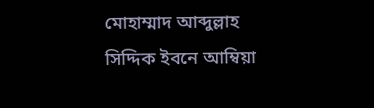মোহাম্মাদ আব্দুল্লাহ সিদ্দিক ইবনে আম্বিয়া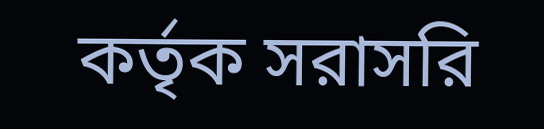কর্তৃক সরাসরি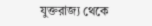যুক্তরাজ্য থেকে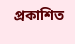প্রকাশিত